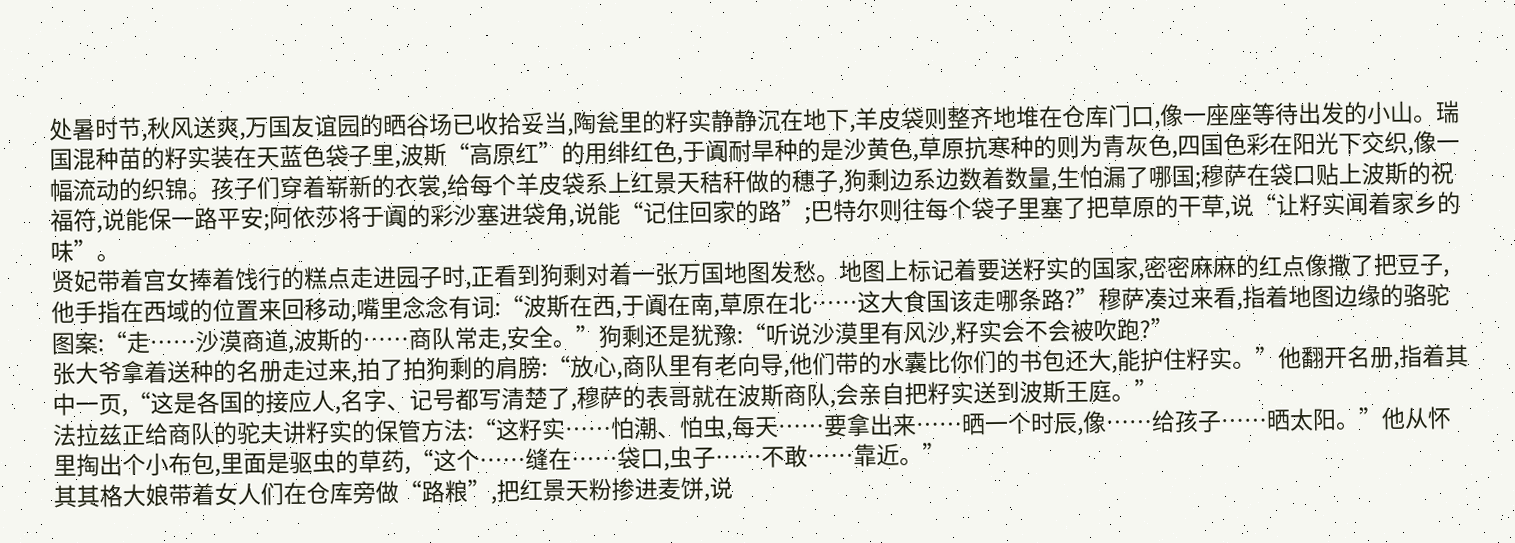处暑时节,秋风送爽,万国友谊园的晒谷场已收拾妥当,陶瓮里的籽实静静沉在地下,羊皮袋则整齐地堆在仓库门口,像一座座等待出发的小山。瑞国混种苗的籽实装在天蓝色袋子里,波斯“高原红”的用绯红色,于阗耐旱种的是沙黄色,草原抗寒种的则为青灰色,四国色彩在阳光下交织,像一幅流动的织锦。孩子们穿着崭新的衣裳,给每个羊皮袋系上红景天秸秆做的穗子,狗剩边系边数着数量,生怕漏了哪国;穆萨在袋口贴上波斯的祝福符,说能保一路平安;阿依莎将于阗的彩沙塞进袋角,说能“记住回家的路”;巴特尔则往每个袋子里塞了把草原的干草,说“让籽实闻着家乡的味”。
贤妃带着宫女捧着饯行的糕点走进园子时,正看到狗剩对着一张万国地图发愁。地图上标记着要送籽实的国家,密密麻麻的红点像撒了把豆子,他手指在西域的位置来回移动,嘴里念念有词:“波斯在西,于阗在南,草原在北……这大食国该走哪条路?”穆萨凑过来看,指着地图边缘的骆驼图案:“走……沙漠商道,波斯的……商队常走,安全。”狗剩还是犹豫:“听说沙漠里有风沙,籽实会不会被吹跑?”
张大爷拿着送种的名册走过来,拍了拍狗剩的肩膀:“放心,商队里有老向导,他们带的水囊比你们的书包还大,能护住籽实。”他翻开名册,指着其中一页,“这是各国的接应人,名字、记号都写清楚了,穆萨的表哥就在波斯商队,会亲自把籽实送到波斯王庭。”
法拉兹正给商队的驼夫讲籽实的保管方法:“这籽实……怕潮、怕虫,每天……要拿出来……晒一个时辰,像……给孩子……晒太阳。”他从怀里掏出个小布包,里面是驱虫的草药,“这个……缝在……袋口,虫子……不敢……靠近。”
其其格大娘带着女人们在仓库旁做“路粮”,把红景天粉掺进麦饼,说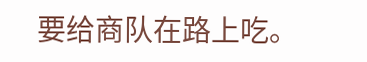要给商队在路上吃。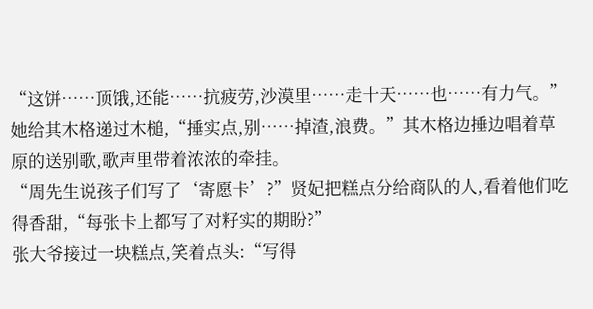“这饼……顶饿,还能……抗疲劳,沙漠里……走十天……也……有力气。”她给其木格递过木槌,“捶实点,别……掉渣,浪费。”其木格边捶边唱着草原的送别歌,歌声里带着浓浓的牵挂。
“周先生说孩子们写了‘寄愿卡’?”贤妃把糕点分给商队的人,看着他们吃得香甜,“每张卡上都写了对籽实的期盼?”
张大爷接过一块糕点,笑着点头:“写得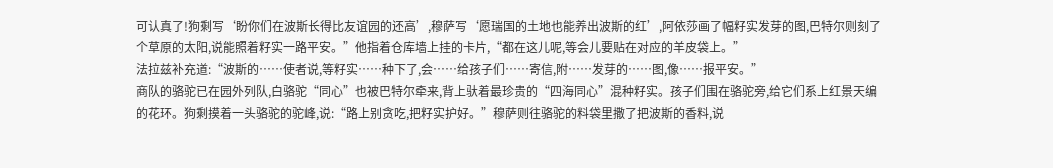可认真了!狗剩写‘盼你们在波斯长得比友谊园的还高’,穆萨写‘愿瑞国的土地也能养出波斯的红’,阿依莎画了幅籽实发芽的图,巴特尔则刻了个草原的太阳,说能照着籽实一路平安。”他指着仓库墙上挂的卡片,“都在这儿呢,等会儿要贴在对应的羊皮袋上。”
法拉兹补充道:“波斯的……使者说,等籽实……种下了,会……给孩子们……寄信,附……发芽的……图,像……报平安。”
商队的骆驼已在园外列队,白骆驼“同心”也被巴特尔牵来,背上驮着最珍贵的“四海同心”混种籽实。孩子们围在骆驼旁,给它们系上红景天编的花环。狗剩摸着一头骆驼的驼峰,说:“路上别贪吃,把籽实护好。”穆萨则往骆驼的料袋里撒了把波斯的香料,说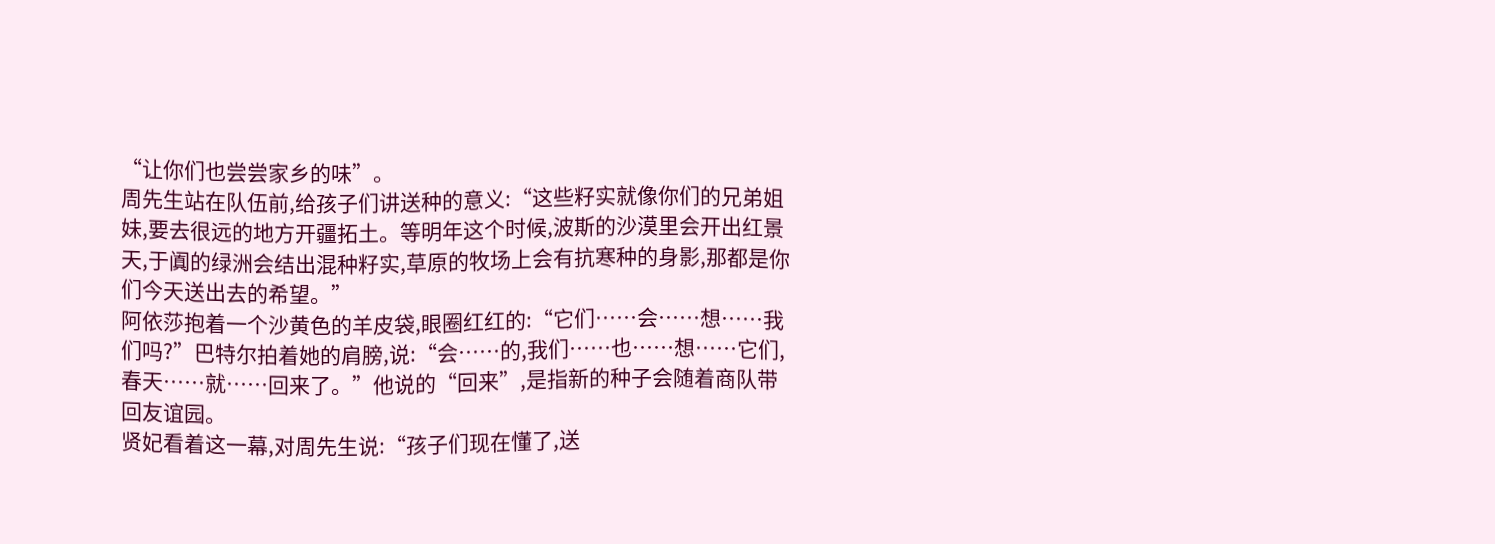“让你们也尝尝家乡的味”。
周先生站在队伍前,给孩子们讲送种的意义:“这些籽实就像你们的兄弟姐妹,要去很远的地方开疆拓土。等明年这个时候,波斯的沙漠里会开出红景天,于阗的绿洲会结出混种籽实,草原的牧场上会有抗寒种的身影,那都是你们今天送出去的希望。”
阿依莎抱着一个沙黄色的羊皮袋,眼圈红红的:“它们……会……想……我们吗?”巴特尔拍着她的肩膀,说:“会……的,我们……也……想……它们,春天……就……回来了。”他说的“回来”,是指新的种子会随着商队带回友谊园。
贤妃看着这一幕,对周先生说:“孩子们现在懂了,送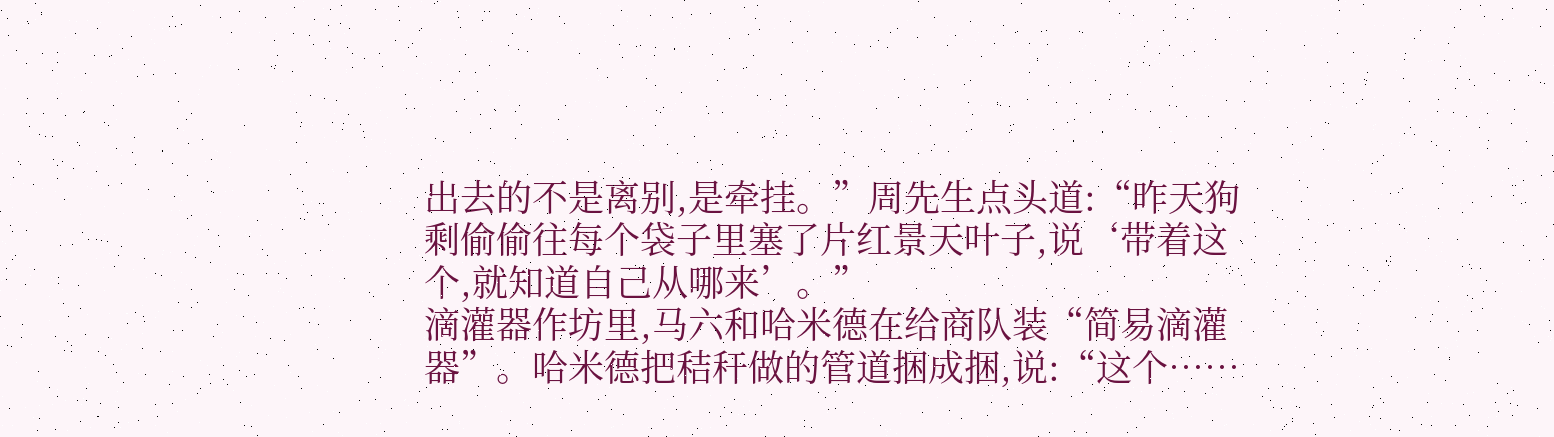出去的不是离别,是牵挂。”周先生点头道:“昨天狗剩偷偷往每个袋子里塞了片红景天叶子,说‘带着这个,就知道自己从哪来’。”
滴灌器作坊里,马六和哈米德在给商队装“简易滴灌器”。哈米德把秸秆做的管道捆成捆,说:“这个……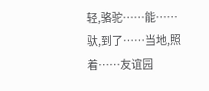轻,骆驼……能……驮,到了……当地,照着……友谊园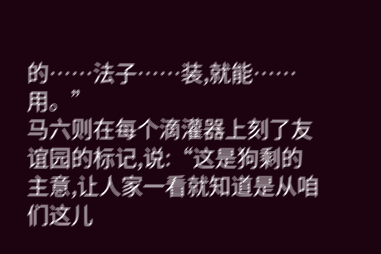的……法子……装,就能……用。”
马六则在每个滴灌器上刻了友谊园的标记,说:“这是狗剩的主意,让人家一看就知道是从咱们这儿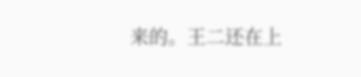来的。王二还在上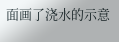面画了浇水的示意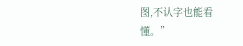图,不认字也能看懂。”